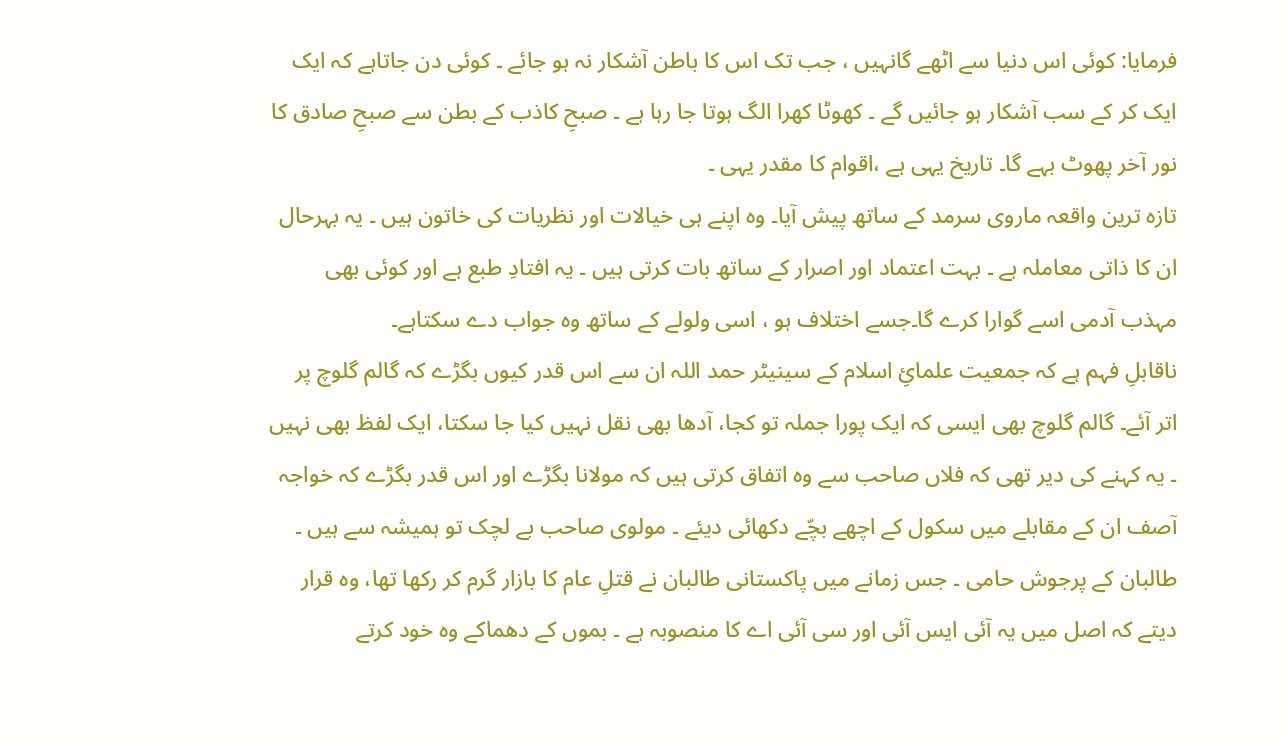فرمایا: کوئی اس دنیا سے اٹھے گانہیں ، جب تک اس کا باطن آشکار نہ ہو جائے ۔ کوئی دن جاتاہے کہ ایک ایک کر کے سب آشکار ہو جائیں گے ۔ کھوٹا کھرا الگ ہوتا جا رہا ہے ۔ صبحِ کاذب کے بطن سے صبحِ صادق کا نور آخر پھوٹ بہے گا۔ تاریخ یہی ہے ،اقوام کا مقدر یہی ۔
تازہ ترین واقعہ ماروی سرمد کے ساتھ پیش آیا۔ وہ اپنے ہی خیالات اور نظریات کی خاتون ہیں ۔ یہ بہرحال ان کا ذاتی معاملہ ہے ۔ بہت اعتماد اور اصرار کے ساتھ بات کرتی ہیں ۔ یہ افتادِ طبع ہے اور کوئی بھی مہذب آدمی اسے گوارا کرے گا۔جسے اختلاف ہو ، اسی ولولے کے ساتھ وہ جواب دے سکتاہے۔
ناقابلِ فہم ہے کہ جمعیت علمائِ اسلام کے سینیٹر حمد اللہ ان سے اس قدر کیوں بگڑے کہ گالم گلوچ پر اتر آئے۔ گالم گلوچ بھی ایسی کہ ایک پورا جملہ تو کجا، آدھا بھی نقل نہیں کیا جا سکتا، ایک لفظ بھی نہیں ۔ یہ کہنے کی دیر تھی کہ فلاں صاحب سے وہ اتفاق کرتی ہیں کہ مولانا بگڑے اور اس قدر بگڑے کہ خواجہ آصف ان کے مقابلے میں سکول کے اچھے بچّے دکھائی دیئے ۔ مولوی صاحب بے لچک تو ہمیشہ سے ہیں ۔ طالبان کے پرجوش حامی ۔ جس زمانے میں پاکستانی طالبان نے قتلِ عام کا بازار گرم کر رکھا تھا، وہ قرار دیتے کہ اصل میں یہ آئی ایس آئی اور سی آئی اے کا منصوبہ ہے ۔ بموں کے دھماکے وہ خود کرتے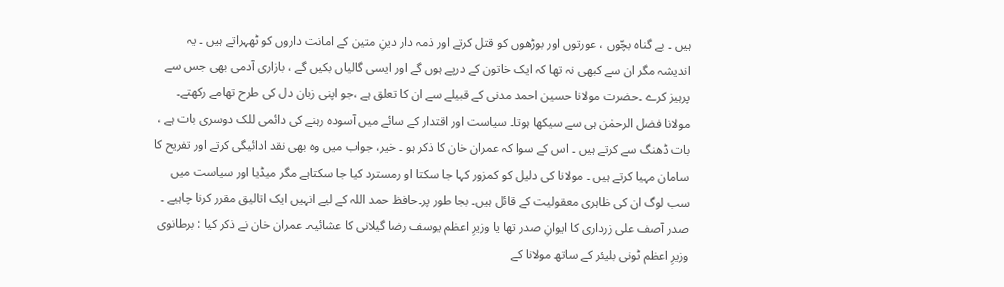ہیں ۔ بے گناہ بچّوں ، عورتوں اور بوڑھوں کو قتل کرتے اور ذمہ دار دینِ متین کے امانت داروں کو ٹھہراتے ہیں ۔ یہ اندیشہ مگر ان سے کبھی نہ تھا کہ ایک خاتون کے درپے ہوں گے اور ایسی گالیاں بکیں گے ، بازاری آدمی بھی جس سے پرہیز کرے ۔حضرت مولانا حسین احمد مدنی کے قبیلے سے ان کا تعلق ہے ،جو اپنی زبان دل کی طرح تھامے رکھتے۔
مولانا فضل الرحمٰن ہی سے سیکھا ہوتا۔ سیاست اور اقتدار کے سائے میں آسودہ رہنے کی دائمی للک دوسری بات ہے ، بات ڈھنگ سے کرتے ہیں ۔ اس کے سوا کہ عمران خان کا ذکر ہو ۔ خیر، جواب میں وہ بھی نقد ادائیگی کرتے اور تفریح کا سامان مہیا کرتے ہیں ۔ مولانا کی دلیل کو کمزور کہا جا سکتا او رمسترد کیا جا سکتاہے مگر میڈیا اور سیاست میں سب لوگ ان کی ظاہری معقولیت کے قائل ہیں۔ بجا طور پر۔حافظ حمد اللہ کے لیے انہیں ایک اتالیق مقرر کرنا چاہیے ۔
صدر آصف علی زرداری کا ایوانِ صدر تھا یا وزیرِ اعظم یوسف رضا گیلانی کا عشائیہ۔ عمران خان نے ذکر کیا : برطانوی وزیرِ اعظم ٹونی بلیئر کے ساتھ مولانا کے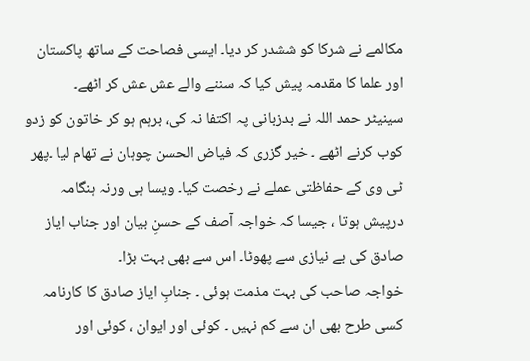مکالمے نے شرکا کو ششدر کر دیا۔ ایسی فصاحت کے ساتھ پاکستان اور علما کا مقدمہ پیش کیا کہ سننے والے عش عش کر اٹھے۔
سینیٹر حمد اللہ نے بدزبانی پہ اکتفا نہ کی، برہم ہو کر خاتون کو زدو کوب کرنے اٹھے ۔ خیر گزری کہ فیاض الحسن چوہان نے تھام لیا ۔پھر ٹی وی کے حفاظتی عملے نے رخصت کیا۔ ویسا ہی ورنہ ہنگامہ درپیش ہوتا ، جیسا کہ خواجہ آصف کے حسنِ بیان اور جناب ایاز صادق کی بے نیازی سے پھوٹا۔ اس سے بھی بہت بڑا۔
خواجہ صاحب کی بہت مذمت ہوئی ۔ جنابِ ایاز صادق کا کارنامہ کسی طرح بھی ان سے کم نہیں ۔ کوئی اور ایوان ، کوئی اور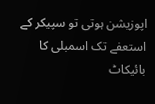اپوزیشن ہوتی تو سپیکر کے استعفے تک اسمبلی کا بائیکاٹ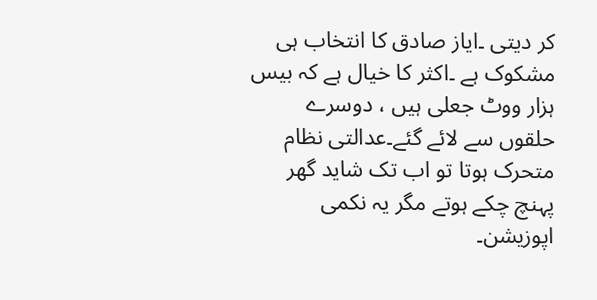کر دیتی ۔ایاز صادق کا انتخاب ہی مشکوک ہے ۔اکثر کا خیال ہے کہ بیس ہزار ووٹ جعلی ہیں ، دوسرے حلقوں سے لائے گئے۔عدالتی نظام متحرک ہوتا تو اب تک شاید گھر پہنچ چکے ہوتے مگر یہ نکمی اپوزیشن۔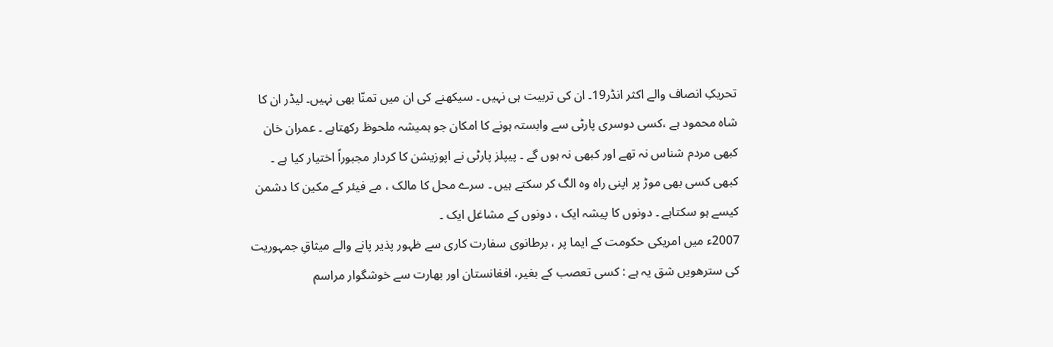تحریکِ انصاف والے اکثر انڈر19۔ ان کی تربیت ہی نہیں ۔ سیکھنے کی ان میں تمنّا بھی نہیں۔ لیڈر ان کا شاہ محمود ہے ،کسی دوسری پارٹی سے وابستہ ہونے کا امکان جو ہمیشہ ملحوظ رکھتاہے ۔ عمران خان کبھی مردم شناس نہ تھے اور کبھی نہ ہوں گے ۔ پیپلز پارٹی نے اپوزیشن کا کردار مجبوراً اختیار کیا ہے ۔ کبھی کسی بھی موڑ پر اپنی راہ وہ الگ کر سکتے ہیں ۔ سرے محل کا مالک ، مے فیئر کے مکین کا دشمن کیسے ہو سکتاہے ۔ دونوں کا پیشہ ایک ، دونوں کے مشاغل ایک ۔
2007ء میں امریکی حکومت کے ایما پر ، برطانوی سفارت کاری سے ظہور پذیر پانے والے میثاقِ جمہوریت کی سترھویں شق یہ ہے : کسی تعصب کے بغیر، افغانستان اور بھارت سے خوشگوار مراسم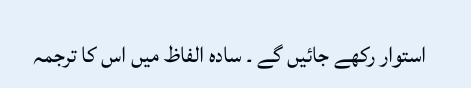استوار رکھے جائیں گے ۔ سادہ الفاظ میں اس کا ترجمہ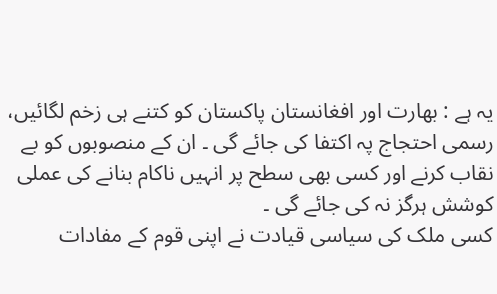یہ ہے : بھارت اور افغانستان پاکستان کو کتنے ہی زخم لگائیں، رسمی احتجاج پہ اکتفا کی جائے گی ۔ ان کے منصوبوں کو بے نقاب کرنے اور کسی بھی سطح پر انہیں ناکام بنانے کی عملی کوشش ہرگز نہ کی جائے گی ۔
کسی ملک کی سیاسی قیادت نے اپنی قوم کے مفادات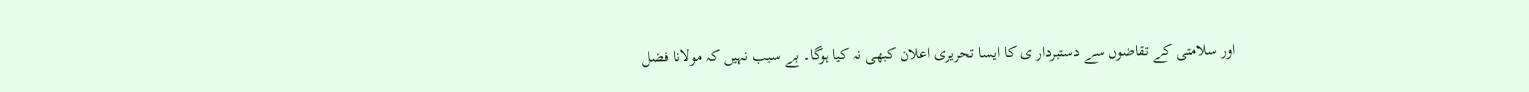اور سلامتی کے تقاضوں سے دستبردار ی کا ایسا تحریری اعلان کبھی نہ کیا ہوگا۔ بے سبب نہیں کہ مولانا فضل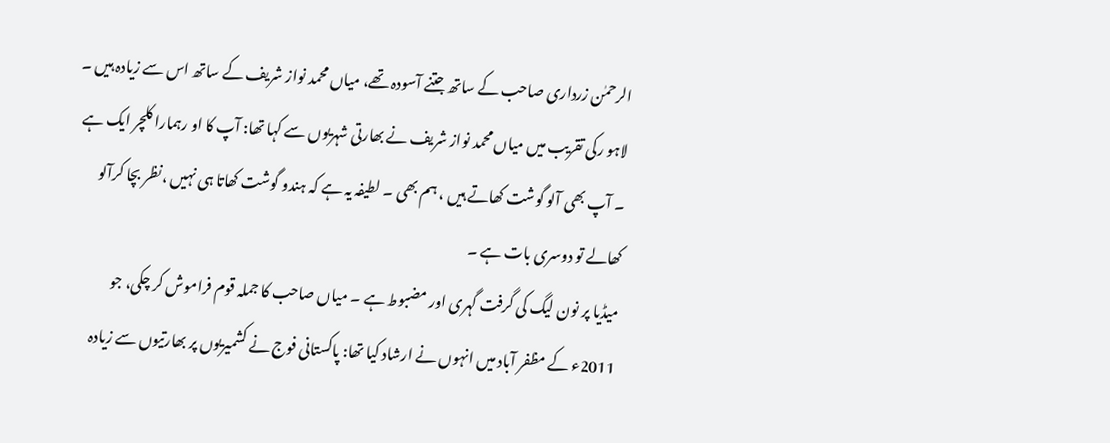الرحمٰن زرداری صاحب کے ساتھ جتنے آسودہ تھے، میاں محمد نواز شریف کے ساتھ اس سے زیادہ ہیں ۔ لاہو رکی تقریب میں میاں محمد نواز شریف نے بھارتی شہریوں سے کہا تھا: آپ کا او رہمارا کلچر ایک ہے ۔ آپ بھی آلو گوشت کھاتے ہیں ، ہم بھی ۔ لطیفہ یہ ہے کہ ہندو گوشت کھاتا ہی نہیں ،نظر بچا کرآلو کھالے تو دوسری بات ہے ۔
میڈیا پر نون لیگ کی گرفت گہری اور مضبوط ہے ۔ میاں صاحب کا جملہ قوم فراموش کر چکی، جو 2011ء کے مظفر آباد میں انہوں نے ارشاد کیا تھا: پاکستانی فوج نے کشمیریوں پر بھارتیوں سے زیادہ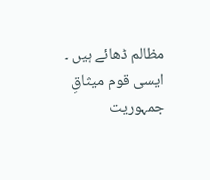مظالم ڈھائے ہیں ۔ ایسی قوم میثاقِ جمہوریت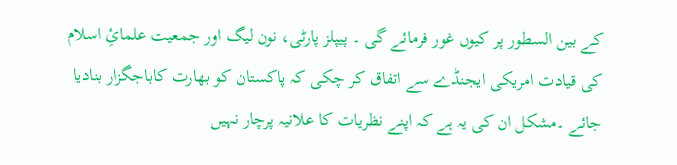کے بین السطور پر کیوں غور فرمائے گی ۔ پیپلز پارٹی، نون لیگ اور جمعیت علمائِ اسلام کی قیادت امریکی ایجنڈے سے اتفاق کر چکی کہ پاکستان کو بھارت کاباجگزار بنادیا جائے ۔مشکل ان کی یہ ہے کہ اپنے نظریات کا علانیہ پرچار نہیں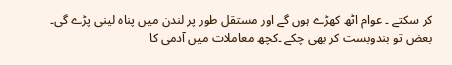کر سکتے ۔ عوام اٹھ کھڑے ہوں گے اور مستقل طور پر لندن میں پناہ لینی پڑے گی۔ بعض تو بندوبست کر بھی چکے ۔کچھ معاملات میں آدمی کا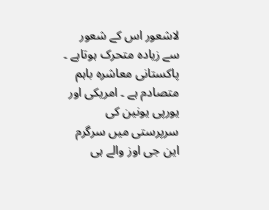لاشعور اس کے شعور سے زیادہ متحرک ہوتاہے ۔
پاکستانی معاشرہ باہم متصادم ہے ۔ امریکی اور یورپی یونین کی سرپرستی میں سرگرم این جی اوز والے ہی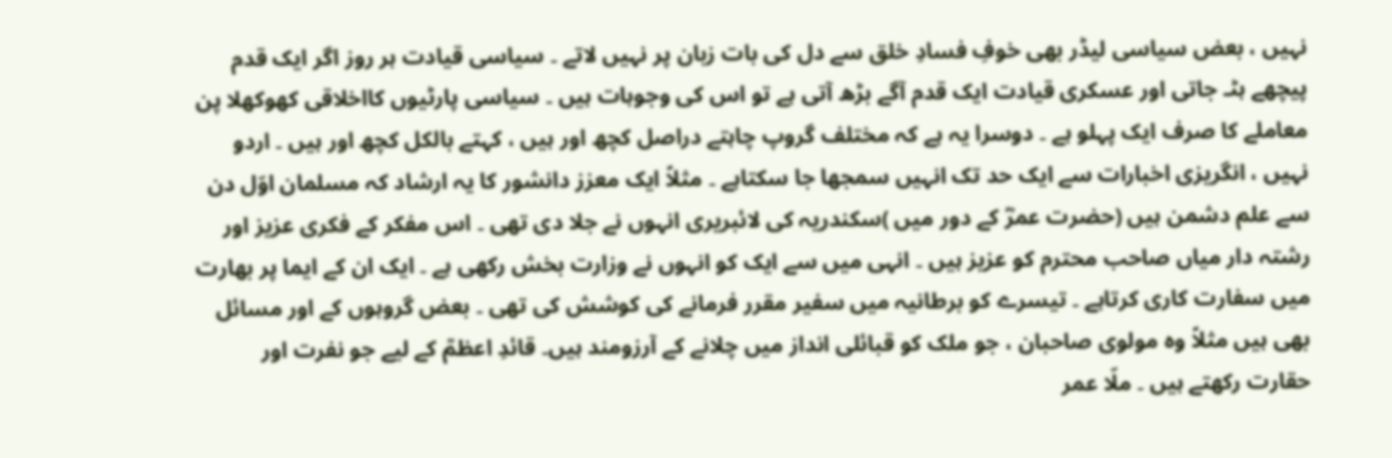نہیں ، بعض سیاسی لیڈر بھی خوفِ فسادِ خلق سے دل کی بات زبان پر نہیں لاتے ۔ سیاسی قیادت ہر روز اگر ایک قدم پیچھے ہٹـ جاتی اور عسکری قیادت ایک قدم آگے بڑھ آتی ہے تو اس کی وجوہات ہیں ۔ سیاسی پارٹیوں کااخلاقی کھوکھلا پن معاملے کا صرف ایک پہلو ہے ۔ دوسرا یہ ہے کہ مختلف گروپ چاہتے دراصل کچھ اور ہیں ، کہتے بالکل کچھ اور ہیں ۔ اردو نہیں ، انگریزی اخبارات سے ایک حد تک انہیں سمجھا جا سکتاہے ۔ مثلاً ایک معزز دانشور کا یہ ارشاد کہ مسلمان اوّل دن سے علم دشمن ہیں (حضرت عمرؓ کے دور میں )سکندریہ کی لائبریری انہوں نے جلا دی تھی ۔ اس مفکر کے فکری عزیز اور رشتہ دار میاں صاحب محترم کو عزیز ہیں ۔ انہی میں سے ایک کو انہوں نے وزارت بخش رکھی ہے ۔ ایک ان کے ایما پر بھارت میں سفارت کاری کرتاہے ۔ تیسرے کو برطانیہ میں سفیر مقرر فرمانے کی کوشش کی تھی ۔ بعض گروہوں کے اور مسائل بھی ہیں مثلاً وہ مولوی صاحبان ، جو ملک کو قبائلی انداز میں چلانے کے آرزومند ہیں۔ قائدِ اعظمؒ کے لیے جو نفرت اور حقارت رکھتے ہیں ۔ ملّا عمر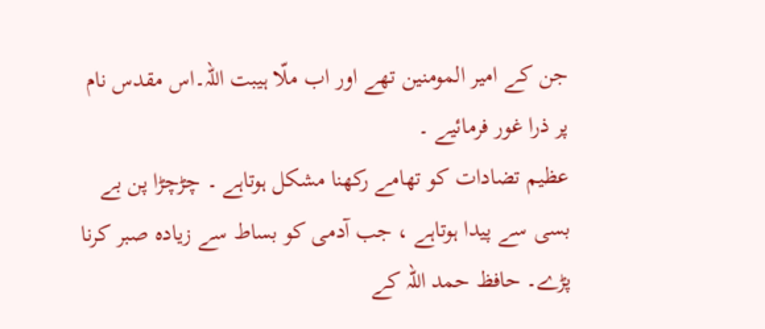جن کے امیر المومنین تھے اور اب ملّا ہیبت اللہ۔اس مقدس نام پر ذرا غور فرمائیے ۔
عظیم تضادات کو تھامے رکھنا مشکل ہوتاہے ۔ چڑچڑا پن بے بسی سے پیدا ہوتاہے ، جب آدمی کو بساط سے زیادہ صبر کرنا پڑے۔ حافظ حمد اللہ کے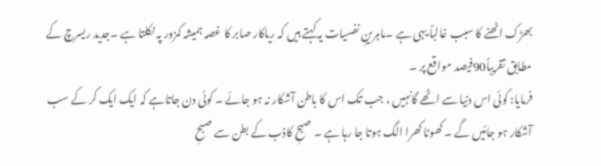بھڑک اٹھنے کا سبب غالباً یہی ہے ۔ماہرینِ نفسیات یہ کہتے ہیں کہ ریاکار صابر کا غصہ ہمیشہ کمزور پہ نکلتا ہے ۔جدید ریسرچ کے مطابق تقریباً90فیصد مواقع پر ۔
فرمایا: کوئی اس دنیا سے اٹھے گانہیں ، جب تک اس کا باطن آشکار نہ ہو جائے ۔ کوئی دن جاتاہے کہ ایک ایک کر کے سب آشکار ہو جائیں گے ۔ کھوٹا کھرا الگ ہوتا جا رہا ہے ۔ صبحِ کاذب کے بطن سے صبحِ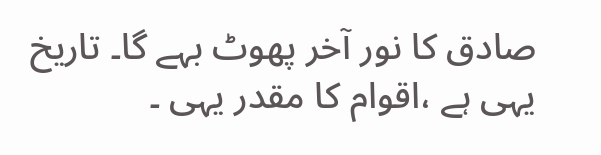صادق کا نور آخر پھوٹ بہے گا۔ تاریخ یہی ہے ،اقوام کا مقدر یہی ۔